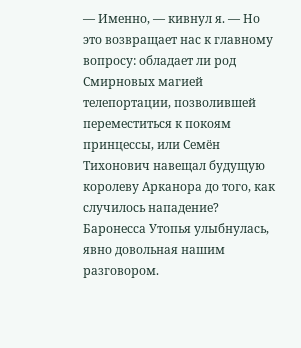— Именно, — кивнул я. — Но это возвращает нас к главному вопросу: обладает ли род Смирновых магией телепортации, позволившей переместиться к покоям принцессы, или Семён Тихонович навещал будущую королеву Арканора до того, как случилось нападение?
Баронесса Утопья улыбнулась, явно довольная нашим разговором.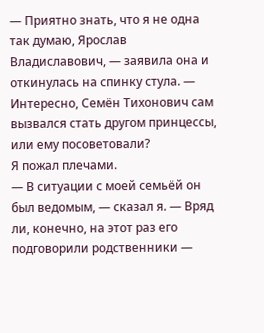— Приятно знать, что я не одна так думаю, Ярослав Владиславович, — заявила она и откинулась на спинку стула. — Интересно, Семён Тихонович сам вызвался стать другом принцессы, или ему посоветовали?
Я пожал плечами.
— В ситуации с моей семьёй он был ведомым, — сказал я. — Вряд ли, конечно, на этот раз его подговорили родственники —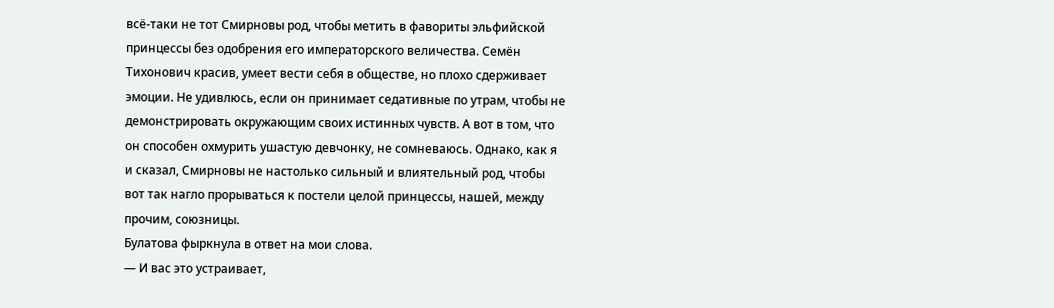всё-таки не тот Смирновы род, чтобы метить в фавориты эльфийской принцессы без одобрения его императорского величества. Семён Тихонович красив, умеет вести себя в обществе, но плохо сдерживает эмоции. Не удивлюсь, если он принимает седативные по утрам, чтобы не демонстрировать окружающим своих истинных чувств. А вот в том, что он способен охмурить ушастую девчонку, не сомневаюсь. Однако, как я и сказал, Смирновы не настолько сильный и влиятельный род, чтобы вот так нагло прорываться к постели целой принцессы, нашей, между прочим, союзницы.
Булатова фыркнула в ответ на мои слова.
— И вас это устраивает,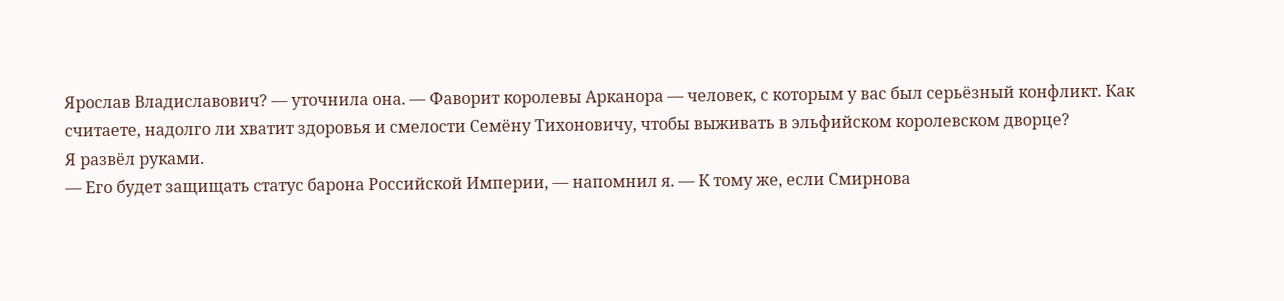Ярослав Владиславович? — уточнила она. — Фаворит королевы Арканора — человек, с которым у вас был серьёзный конфликт. Как считаете, надолго ли хватит здоровья и смелости Семёну Тихоновичу, чтобы выживать в эльфийском королевском дворце?
Я развёл руками.
— Его будет защищать статус барона Российской Империи, — напомнил я. — К тому же, если Смирнова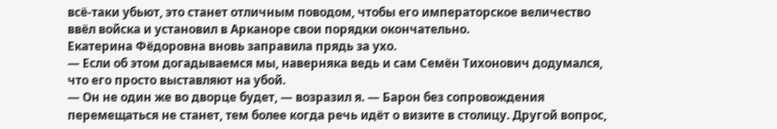всё-таки убьют, это станет отличным поводом, чтобы его императорское величество ввёл войска и установил в Арканоре свои порядки окончательно.
Екатерина Фёдоровна вновь заправила прядь за ухо.
— Если об этом догадываемся мы, наверняка ведь и сам Семён Тихонович додумался, что его просто выставляют на убой.
— Он не один же во дворце будет, — возразил я. — Барон без сопровождения перемещаться не станет, тем более когда речь идёт о визите в столицу. Другой вопрос,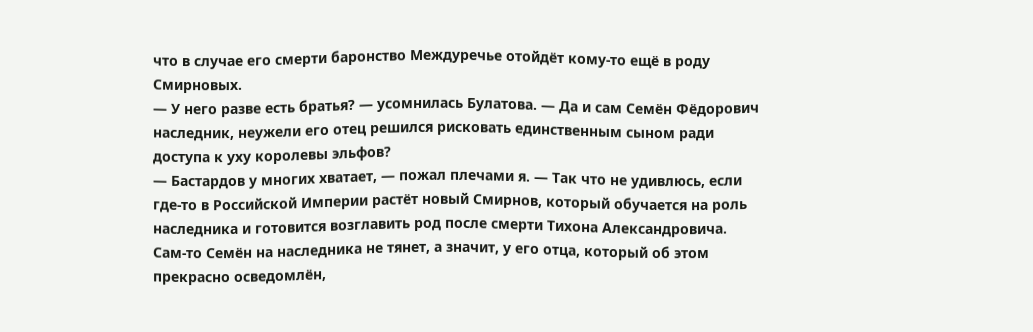что в случае его смерти баронство Междуречье отойдёт кому-то ещё в роду Смирновых.
— У него разве есть братья? — усомнилась Булатова. — Да и сам Семён Фёдорович наследник, неужели его отец решился рисковать единственным сыном ради доступа к уху королевы эльфов?
— Бастардов у многих хватает, — пожал плечами я. — Так что не удивлюсь, если где-то в Российской Империи растёт новый Смирнов, который обучается на роль наследника и готовится возглавить род после смерти Тихона Александровича. Сам-то Семён на наследника не тянет, а значит, у его отца, который об этом прекрасно осведомлён,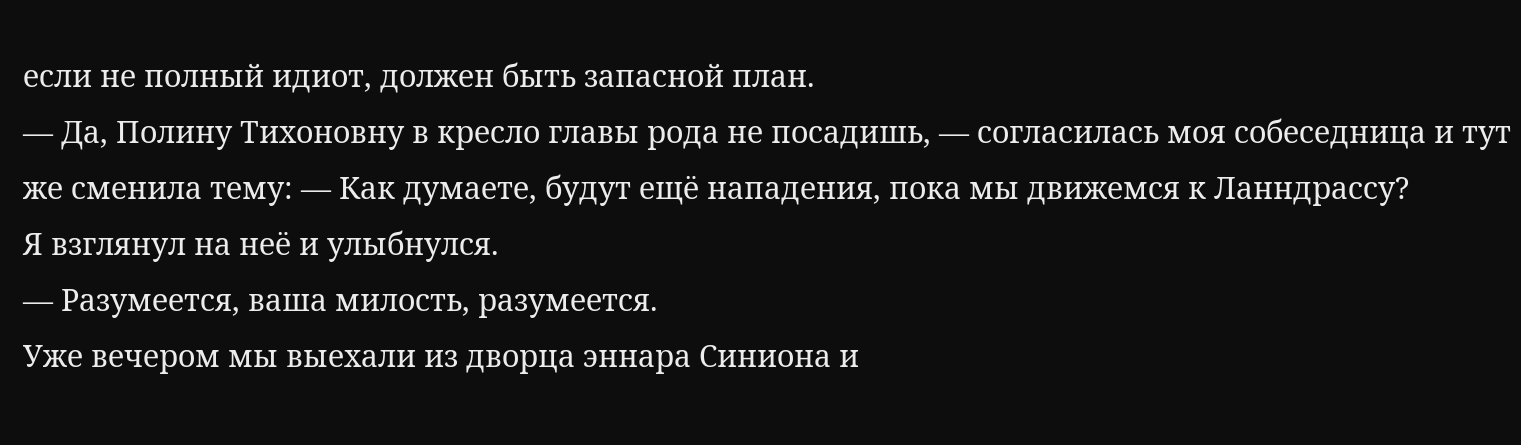если не полный идиот, должен быть запасной план.
— Да, Полину Тихоновну в кресло главы рода не посадишь, — согласилась моя собеседница и тут же сменила тему: — Как думаете, будут ещё нападения, пока мы движемся к Ланндрассу?
Я взглянул на неё и улыбнулся.
— Разумеется, ваша милость, разумеется.
Уже вечером мы выехали из дворца эннара Синиона и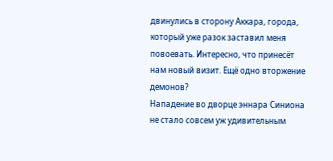двинулись в сторону Аккара, города, который уже разок заставил меня повоевать. Интересно, что принесёт нам новый визит. Ещё одно вторжение демонов?
Нападение во дворце эннара Синиона не стало совсем уж удивительным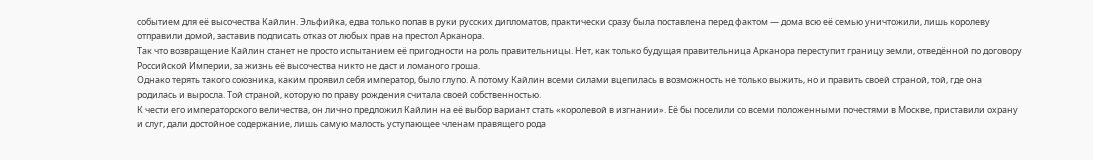событием для её высочества Кайлин. Эльфийка, едва только попав в руки русских дипломатов, практически сразу была поставлена перед фактом — дома всю её семью уничтожили, лишь королеву отправили домой, заставив подписать отказ от любых прав на престол Арканора.
Так что возвращение Кайлин станет не просто испытанием её пригодности на роль правительницы. Нет, как только будущая правительница Арканора переступит границу земли, отведённой по договору Российской Империи, за жизнь её высочества никто не даст и ломаного гроша.
Однако терять такого союзника, каким проявил себя император, было глупо. А потому Кайлин всеми силами вцепилась в возможность не только выжить, но и править своей страной, той, где она родилась и выросла. Той страной, которую по праву рождения считала своей собственностью.
К чести его императорского величества, он лично предложил Кайлин на её выбор вариант стать «королевой в изгнании». Её бы поселили со всеми положенными почестями в Москве, приставили охрану и слуг, дали достойное содержание, лишь самую малость уступающее членам правящего рода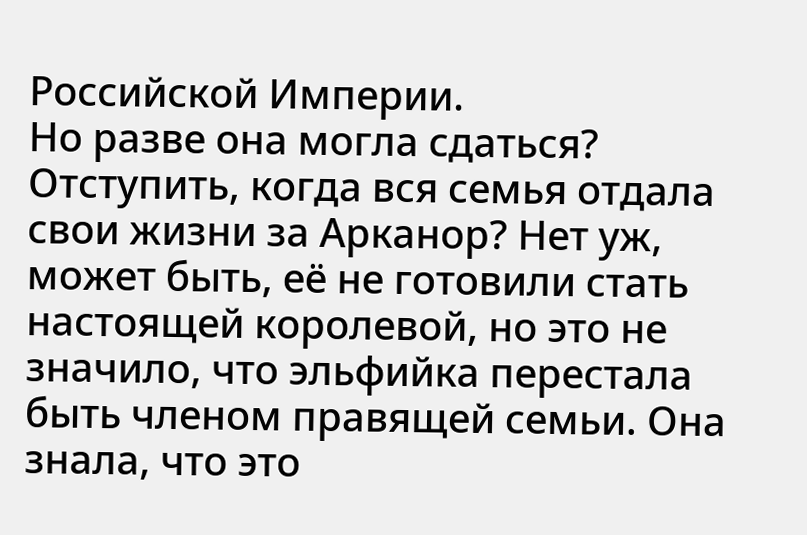Российской Империи.
Но разве она могла сдаться? Отступить, когда вся семья отдала свои жизни за Арканор? Нет уж, может быть, её не готовили стать настоящей королевой, но это не значило, что эльфийка перестала быть членом правящей семьи. Она знала, что это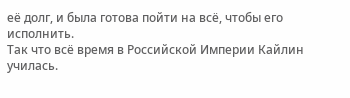её долг, и была готова пойти на всё, чтобы его исполнить.
Так что всё время в Российской Империи Кайлин училась.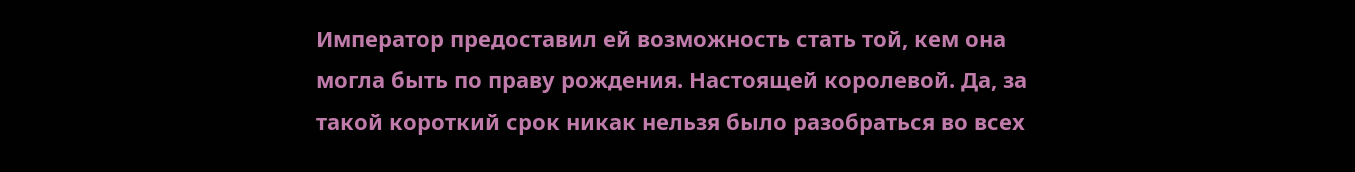Император предоставил ей возможность стать той, кем она могла быть по праву рождения. Настоящей королевой. Да, за такой короткий срок никак нельзя было разобраться во всех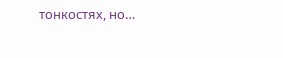тонкостях, но…